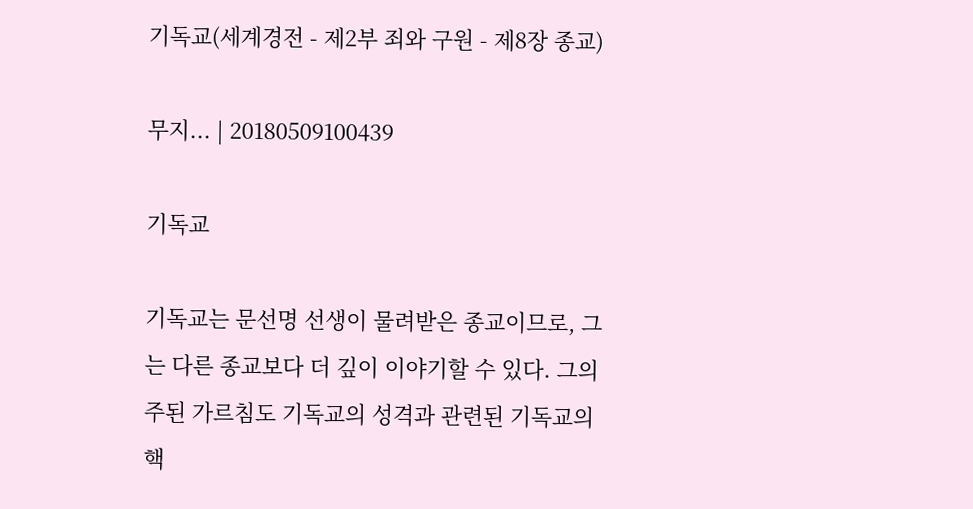기독교(세계경전 - 제2부 죄와 구원 - 제8장 종교)

무지... | 20180509100439

기독교

기독교는 문선명 선생이 물려받은 종교이므로, 그는 다른 종교보다 더 깊이 이야기할 수 있다. 그의 주된 가르침도 기독교의 성격과 관련된 기독교의 핵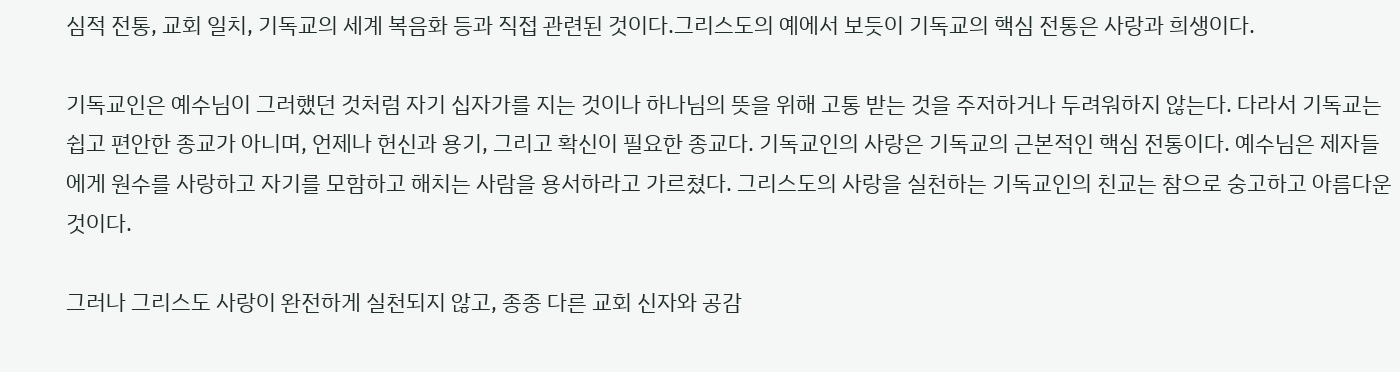심적 전통, 교회 일치, 기독교의 세계 복음화 등과 직접 관련된 것이다.그리스도의 예에서 보듯이 기독교의 핵심 전통은 사랑과 희생이다.

기독교인은 예수님이 그러했던 것처럼 자기 십자가를 지는 것이나 하나님의 뜻을 위해 고통 받는 것을 주저하거나 두려워하지 않는다. 다라서 기독교는 쉽고 편안한 종교가 아니며, 언제나 헌신과 용기, 그리고 확신이 필요한 종교다. 기독교인의 사랑은 기독교의 근본적인 핵심 전통이다. 예수님은 제자들에게 원수를 사랑하고 자기를 모함하고 해치는 사람을 용서하라고 가르쳤다. 그리스도의 사랑을 실천하는 기독교인의 친교는 참으로 숭고하고 아름다운 것이다.

그러나 그리스도 사랑이 완전하게 실천되지 않고, 종종 다른 교회 신자와 공감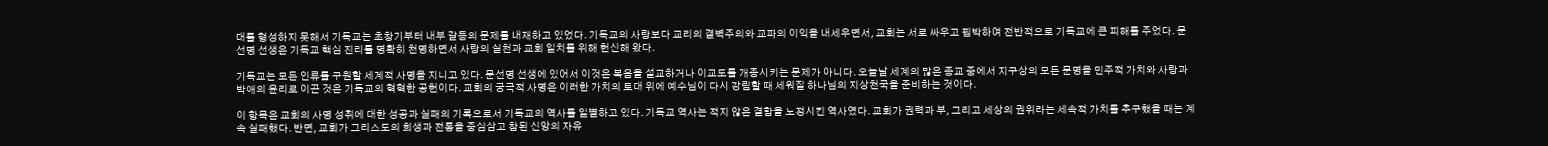대를 형성하지 못해서 기독교는 초창기부터 내부 갈등의 문제를 내재하고 있었다. 기독교의 사랑보다 교리의 결벽주의와 교파의 이익을 내세우면서, 교회는 서로 싸우고 핍박하여 전반적으로 기독교에 큰 피해를 주었다. 문선명 선생은 기독교 핵심 진리를 명확히 천명하면서 사랑의 실천과 교회 일치를 위해 헌신해 왔다.

기독교는 모든 인류를 구원할 세계적 사명을 지니고 있다. 문선명 선생에 있어서 이것은 복음을 설교하거나 이교도를 개종시키는 문제가 아니다. 오늘날 세계의 많은 종교 중에서 지구상의 모든 문명을 민주적 가치와 사랑과 박애의 윤리로 이끈 것은 기독교의 혁혁한 공헌이다. 교회의 궁극적 사명은 이러한 가치의 토대 위에 예수님이 다시 강림할 때 세워질 하나님의 지상천국을 준비하는 것이다.

이 항목은 교회의 사명 성취에 대한 성공과 실패의 기록으로서 기독교의 역사를 일별하고 있다. 기독교 역사는 적지 않은 결함을 노정시킨 역사였다. 교회가 권력과 부, 그리고 세상의 권위라는 세속적 가치를 추구했을 때는 계속 실패했다. 반면, 교회가 그리스도의 희생과 전통을 중심삼고 참된 신앙의 자유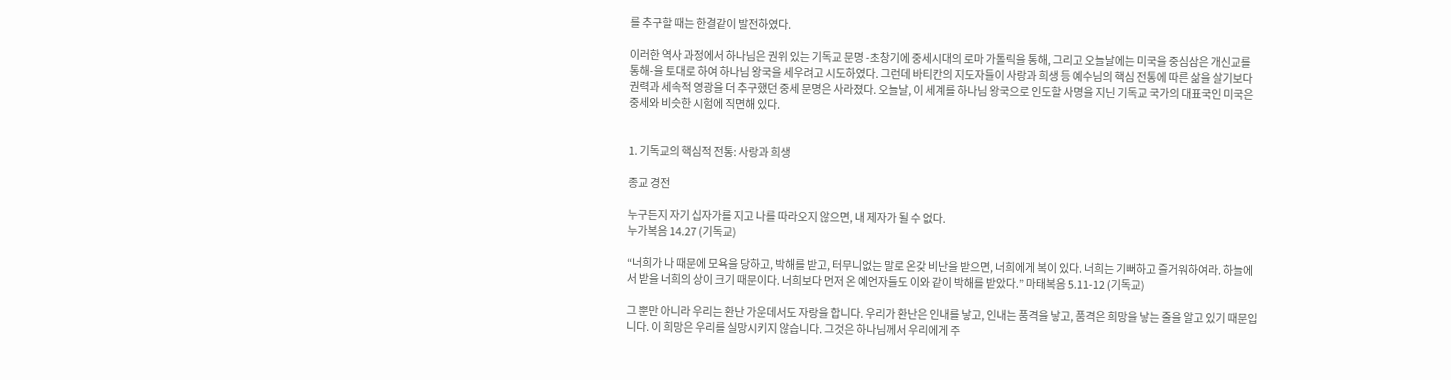를 추구할 때는 한결같이 발전하였다.

이러한 역사 과정에서 하나님은 권위 있는 기독교 문명 -초창기에 중세시대의 로마 가톨릭을 통해, 그리고 오늘날에는 미국을 중심삼은 개신교를 통해-을 토대로 하여 하나님 왕국을 세우려고 시도하였다. 그런데 바티칸의 지도자들이 사랑과 희생 등 예수님의 핵심 전통에 따른 삶을 살기보다 권력과 세속적 영광을 더 추구했던 중세 문명은 사라졌다. 오늘날, 이 세계를 하나님 왕국으로 인도할 사명을 지닌 기독교 국가의 대표국인 미국은 중세와 비슷한 시험에 직면해 있다.


1. 기독교의 핵심적 전통: 사랑과 희생

종교 경전

누구든지 자기 십자가를 지고 나를 따라오지 않으면, 내 제자가 될 수 없다.
누가복음 14.27 (기독교)

“너희가 나 때문에 모욕을 당하고, 박해를 받고, 터무니없는 말로 온갖 비난을 받으면, 너희에게 복이 있다. 너희는 기뻐하고 즐거워하여라. 하늘에서 받을 너희의 상이 크기 때문이다. 너희보다 먼저 온 예언자들도 이와 같이 박해를 받았다.” 마태복음 5.11-12 (기독교)

그 뿐만 아니라 우리는 환난 가운데서도 자랑을 합니다. 우리가 환난은 인내를 낳고, 인내는 품격을 낳고, 품격은 희망을 낳는 줄을 알고 있기 때문입니다. 이 희망은 우리를 실망시키지 않습니다. 그것은 하나님께서 우리에게 주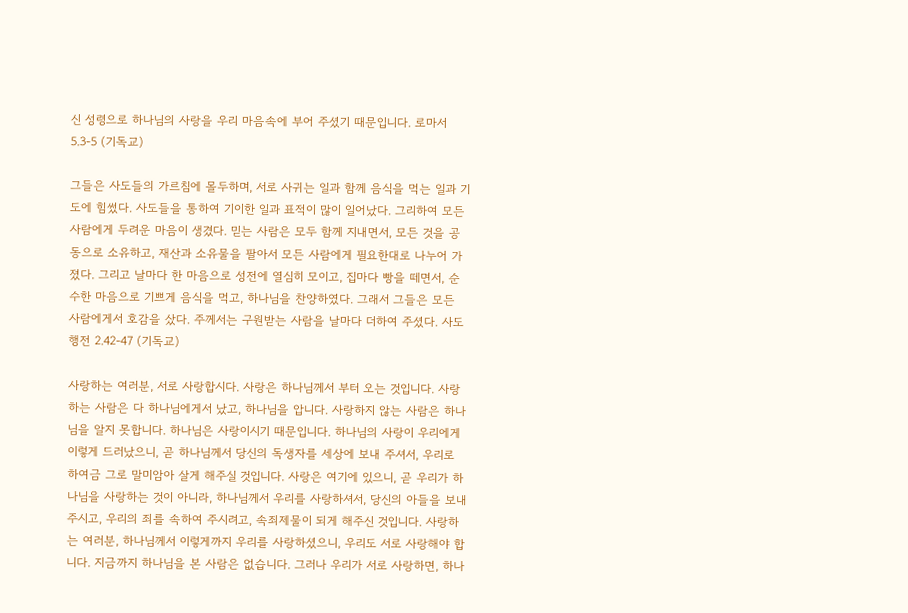신 성령으로 하나님의 사랑을 우리 마음속에 부어 주셨기 때문입니다. 로마서 5.3-5 (기독교)

그들은 사도들의 가르침에 몰두하며, 서로 사귀는 일과 함께 음식을 먹는 일과 기도에 힘썼다. 사도들을 통하여 기이한 일과 표적이 많이 일어났다. 그리하여 모든 사람에게 두려운 마음이 생겼다. 믿는 사람은 모두 함께 지내면서, 모든 것을 공동으로 소유하고, 재산과 소유물을 팔아서 모든 사람에게 필요한대로 나누어 가졌다. 그리고 날마다 한 마음으로 성전에 열심히 모이고, 집마다 빵을 떼면서, 순수한 마음으로 기쁘게 음식을 먹고, 하나님을 찬양하였다. 그래서 그들은 모든 사람에게서 호감을 샀다. 주께서는 구원받는 사람을 날마다 더하여 주셨다. 사도행전 2.42-47 (기독교)

사랑하는 여러분, 서로 사랑합시다. 사랑은 하나님께서 부터 오는 것입니다. 사랑하는 사람은 다 하나님에게서 났고, 하나님을 압니다. 사랑하지 않는 사람은 하나님을 알지 못합니다. 하나님은 사랑이시기 때문입니다. 하나님의 사랑이 우리에게 이렇게 드러났으니, 곧 하나님께서 당신의 독생자를 세상에 보내 주셔서, 우리로 하여금 그로 말미암아 살게 해주실 것입니다. 사랑은 여기에 있으니, 곧 우리가 하나님을 사랑하는 것이 아니라, 하나님께서 우리를 사랑하셔서, 당신의 아들을 보내 주시고, 우리의 죄를 속하여 주시려고, 속죄제물이 되게 해주신 것입니다. 사랑하는 여러분, 하나님께서 이렇게까지 우리를 사랑하셨으니, 우리도 서로 사랑해야 합니다. 지금까지 하나님을 본 사람은 없습니다. 그러나 우리가 서로 사랑하면, 하나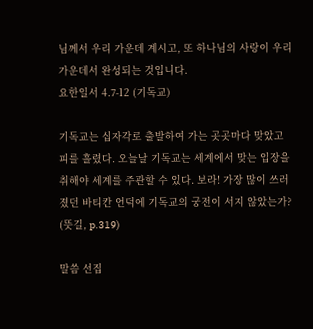님께서 우리 가운데 계시고, 또 하나님의 사랑이 우리 가운데서 완성되는 것입니다.
요한일서 4.7-12 (기독교)

기독교는 십자각로 출발하여 가는 곳곳마다 맞았고 피를 흘렸다. 오늘날 기독교는 세계에서 맞는 입장을 취해야 세계를 주관할 수 있다. 보라! 가장 많이 쓰러졌던 바티칸 언덕에 기독교의 궁전이 서지 않았는가? (뜻길, p.319)

말씀 선집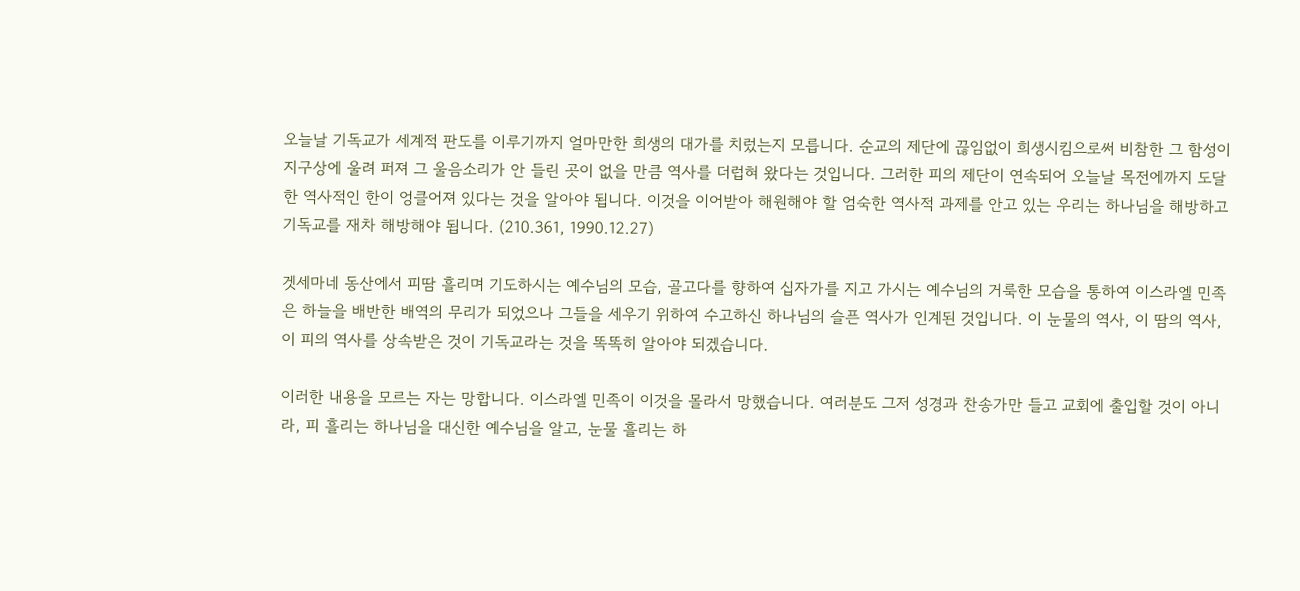오늘날 기독교가 세계적 판도를 이루기까지 얼마만한 희생의 대가를 치렀는지 모릅니다. 순교의 제단에 끊임없이 희생시킴으로써 비참한 그 함성이 지구상에 울려 퍼져 그 울음소리가 안 들린 곳이 없을 만큼 역사를 더럽혀 왔다는 것입니다. 그러한 피의 제단이 연속되어 오늘날 목전에까지 도달한 역사적인 한이 엉클어져 있다는 것을 알아야 됩니다. 이것을 이어받아 해원해야 할 엄숙한 역사적 과제를 안고 있는 우리는 하나님을 해방하고 기독교를 재차 해방해야 됩니다. (210.361, 1990.12.27)

겟세마네 동산에서 피땀 흘리며 기도하시는 예수님의 모습, 골고다를 향하여 십자가를 지고 가시는 예수님의 거룩한 모습을 통하여 이스라엘 민족은 하늘을 배반한 배역의 무리가 되었으나 그들을 세우기 위하여 수고하신 하나님의 슬픈 역사가 인계된 것입니다. 이 눈물의 역사, 이 땀의 역사, 이 피의 역사를 상속받은 것이 기독교라는 것을 똑똑히 알아야 되겠습니다.

이러한 내용을 모르는 자는 망합니다. 이스라엘 민족이 이것을 몰라서 망했습니다. 여러분도 그저 성경과 찬송가만 들고 교회에 출입할 것이 아니라, 피 흘리는 하나님을 대신한 예수님을 알고, 눈물 흘리는 하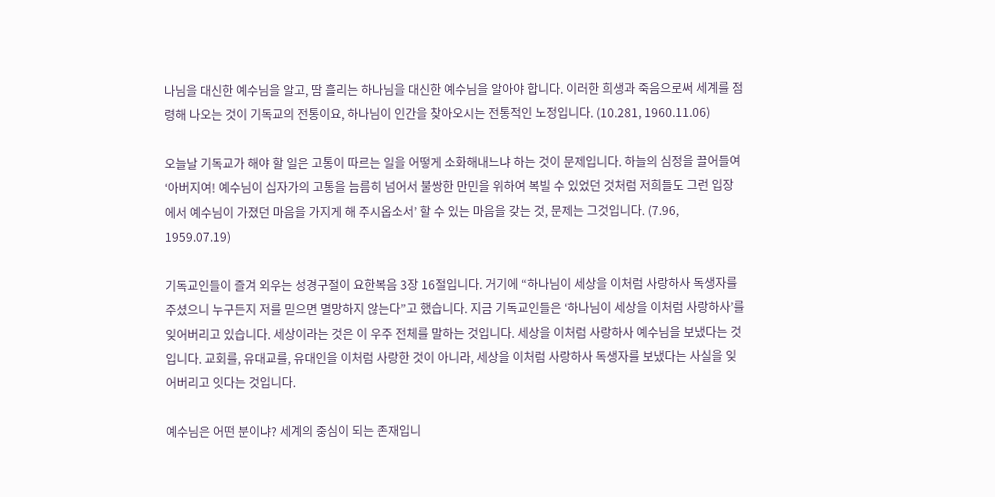나님을 대신한 예수님을 알고, 땀 흘리는 하나님을 대신한 예수님을 알아야 합니다. 이러한 희생과 죽음으로써 세계를 점령해 나오는 것이 기독교의 전통이요, 하나님이 인간을 찾아오시는 전통적인 노정입니다. (10.281, 1960.11.06)

오늘날 기독교가 해야 할 일은 고통이 따르는 일을 어떻게 소화해내느냐 하는 것이 문제입니다. 하늘의 심정을 끌어들여 ‘아버지여! 예수님이 십자가의 고통을 늠름히 넘어서 불쌍한 만민을 위하여 복빌 수 있었던 것처럼 저희들도 그런 입장에서 예수님이 가졌던 마음을 가지게 해 주시옵소서’ 할 수 있는 마음을 갖는 것, 문제는 그것입니다. (7.96, 1959.07.19)

기독교인들이 즐겨 외우는 성경구절이 요한복음 3장 16절입니다. 거기에 “하나님이 세상을 이처럼 사랑하사 독생자를 주셨으니 누구든지 저를 믿으면 멸망하지 않는다”고 했습니다. 지금 기독교인들은 ‘하나님이 세상을 이처럼 사랑하사’를 잊어버리고 있습니다. 세상이라는 것은 이 우주 전체를 말하는 것입니다. 세상을 이처럼 사랑하사 예수님을 보냈다는 것입니다. 교회를, 유대교를, 유대인을 이처럼 사랑한 것이 아니라, 세상을 이처럼 사랑하사 독생자를 보냈다는 사실을 잊어버리고 잇다는 것입니다.

예수님은 어떤 분이냐? 세계의 중심이 되는 존재입니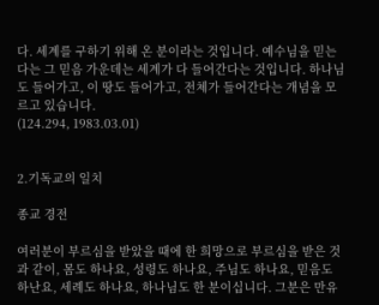다. 세계를 구하기 위해 온 분이라는 것입니다. 예수님을 믿는다는 그 믿음 가운데는 세계가 다 들어간다는 것입니다. 하나님도 들어가고, 이 땅도 들어가고, 전체가 들어간다는 개념을 모르고 있습니다.
(124.294, 1983.03.01)


2.기독교의 일치

종교 경전

여러분이 부르심을 받았을 때에 한 희망으로 부르심을 받은 것과 같이, 몸도 하나요, 성령도 하나요, 주님도 하나요, 믿음도 하난요, 세례도 하나요, 하나님도 한 분이십니다. 그분은 만유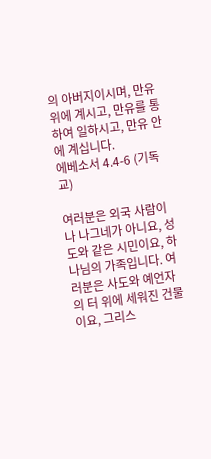의 아버지이시며, 만유 위에 계시고, 만유를 통하여 일하시고, 만유 안에 계십니다.
에베소서 4.4-6 (기독교)

여러분은 외국 사람이나 나그네가 아니요, 성도와 같은 시민이요, 하나님의 가족입니다. 여러분은 사도와 예언자의 터 위에 세워진 건물이요, 그리스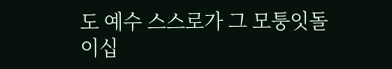도 예수 스스로가 그 모퉁잇돌이십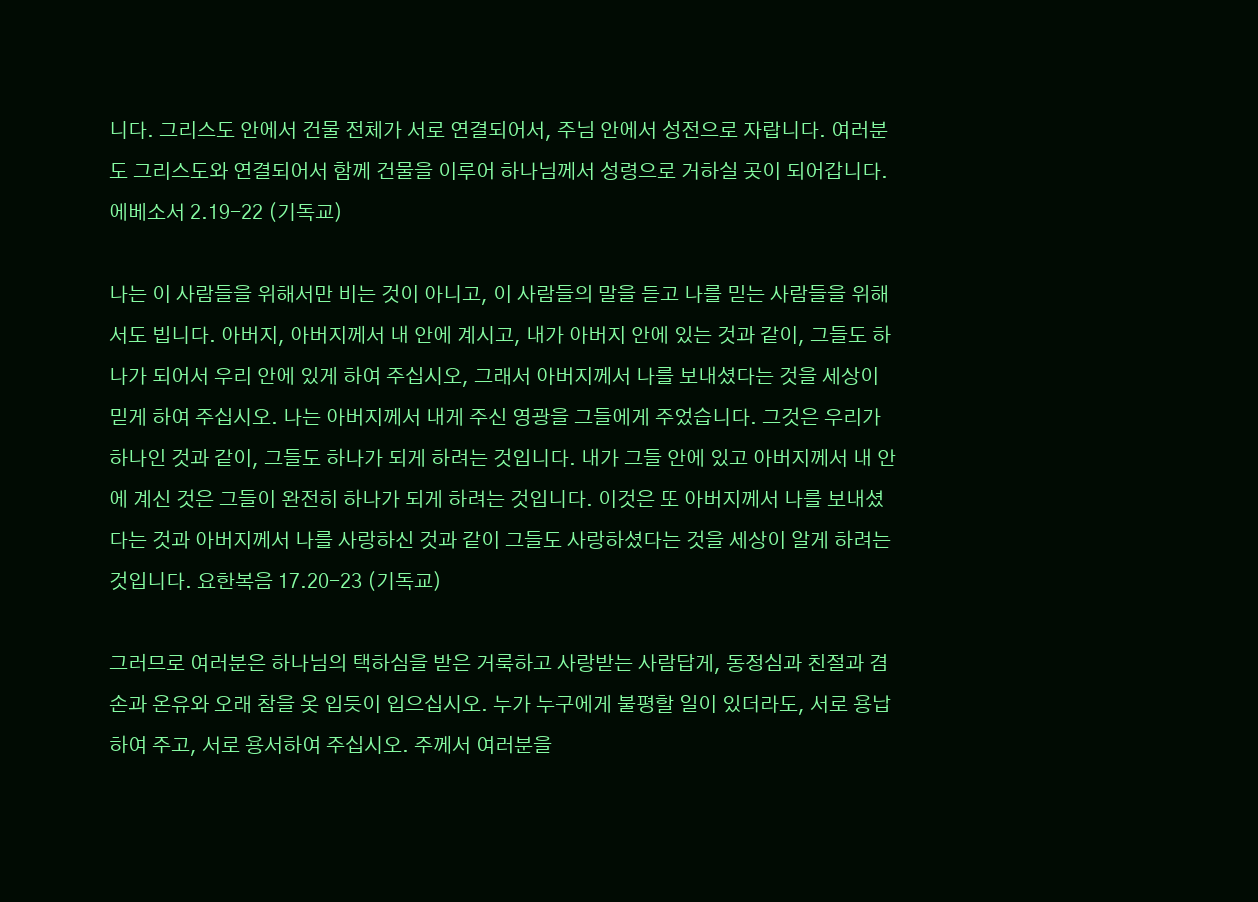니다. 그리스도 안에서 건물 전체가 서로 연결되어서, 주님 안에서 성전으로 자랍니다. 여러분도 그리스도와 연결되어서 함께 건물을 이루어 하나님께서 성령으로 거하실 곳이 되어갑니다. 에베소서 2.19-22 (기독교)

나는 이 사람들을 위해서만 비는 것이 아니고, 이 사람들의 말을 듣고 나를 믿는 사람들을 위해서도 빕니다. 아버지, 아버지께서 내 안에 계시고, 내가 아버지 안에 있는 것과 같이, 그들도 하나가 되어서 우리 안에 있게 하여 주십시오, 그래서 아버지께서 나를 보내셨다는 것을 세상이 믿게 하여 주십시오. 나는 아버지께서 내게 주신 영광을 그들에게 주었습니다. 그것은 우리가 하나인 것과 같이, 그들도 하나가 되게 하려는 것입니다. 내가 그들 안에 있고 아버지께서 내 안에 계신 것은 그들이 완전히 하나가 되게 하려는 것입니다. 이것은 또 아버지께서 나를 보내셨다는 것과 아버지께서 나를 사랑하신 것과 같이 그들도 사랑하셨다는 것을 세상이 알게 하려는 것입니다. 요한복음 17.20-23 (기독교)

그러므로 여러분은 하나님의 택하심을 받은 거룩하고 사랑받는 사람답게, 동정심과 친절과 겸손과 온유와 오래 참을 옷 입듯이 입으십시오. 누가 누구에게 불평할 일이 있더라도, 서로 용납하여 주고, 서로 용서하여 주십시오. 주께서 여러분을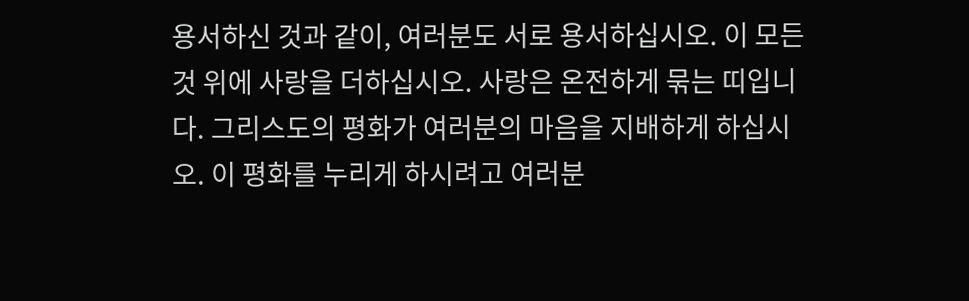용서하신 것과 같이, 여러분도 서로 용서하십시오. 이 모든 것 위에 사랑을 더하십시오. 사랑은 온전하게 묶는 띠입니다. 그리스도의 평화가 여러분의 마음을 지배하게 하십시오. 이 평화를 누리게 하시려고 여러분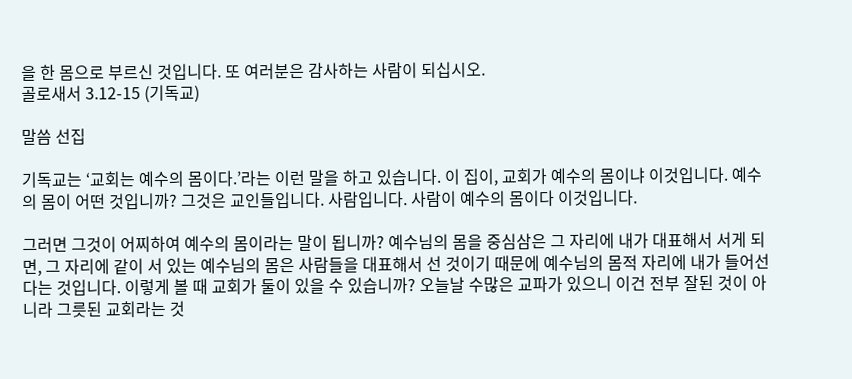을 한 몸으로 부르신 것입니다. 또 여러분은 감사하는 사람이 되십시오.
골로새서 3.12-15 (기독교)

말씀 선집

기독교는 ‘교회는 예수의 몸이다.’라는 이런 말을 하고 있습니다. 이 집이, 교회가 예수의 몸이냐 이것입니다. 예수의 몸이 어떤 것입니까? 그것은 교인들입니다. 사람입니다. 사람이 예수의 몸이다 이것입니다.

그러면 그것이 어찌하여 예수의 몸이라는 말이 됩니까? 예수님의 몸을 중심삼은 그 자리에 내가 대표해서 서게 되면, 그 자리에 같이 서 있는 예수님의 몸은 사람들을 대표해서 선 것이기 때문에 예수님의 몸적 자리에 내가 들어선다는 것입니다. 이렇게 볼 때 교회가 둘이 있을 수 있습니까? 오늘날 수많은 교파가 있으니 이건 전부 잘된 것이 아니라 그릇된 교회라는 것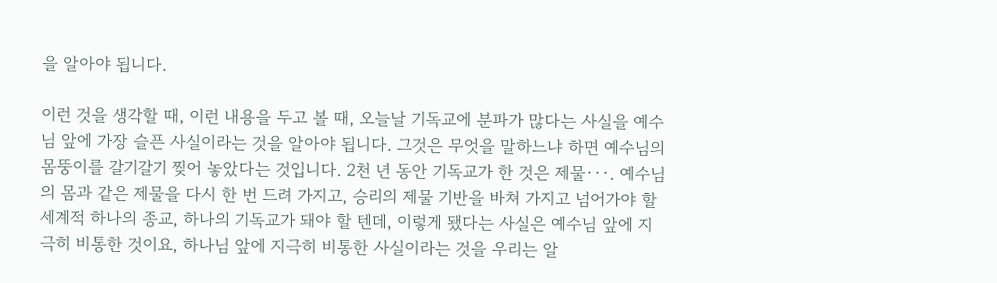을 알아야 됩니다.

이런 것을 생각할 때, 이런 내용을 두고 볼 때, 오늘날 기독교에 분파가 많다는 사실을 예수님 앞에 가장 슬픈 사실이라는 것을 알아야 됩니다. 그것은 무엇을 말하느냐 하면 예수님의 몸뚱이를 갈기갈기 찢어 놓았다는 것입니다. 2천 년 동안 기독교가 한 것은 제물···. 예수님의 몸과 같은 제물을 다시 한 번 드려 가지고, 승리의 제물 기반을 바쳐 가지고 넘어가야 할 세계적 하나의 종교, 하나의 기독교가 돼야 할 텐데, 이렇게 됐다는 사실은 예수님 앞에 지극히 비통한 것이요, 하나님 앞에 지극히 비통한 사실이라는 것을 우리는 알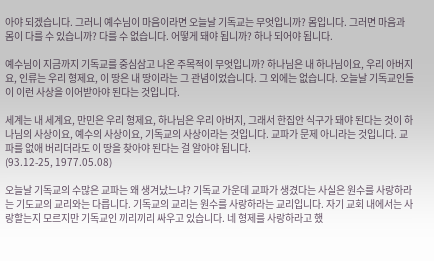아야 되겠습니다. 그러니 예수님이 마음이라면 오늘날 기독교는 무엇입니까? 몸입니다. 그러면 마음과 몸이 다를 수 있습니까? 다를 수 없습니다. 어떻게 돼야 됩니까? 하나 되어야 됩니다.

예수님이 지금까지 기독교를 중심삼고 나온 주목적이 무엇입니까? 하나님은 내 하나님이요, 우리 아버지요, 인류는 우리 형제요, 이 땅은 내 땅이라는 그 관념이었습니다. 그 외에는 없습니다. 오늘날 기독교인들이 이런 사상을 이어받아야 된다는 것입니다.

세계는 내 세계요, 만민은 우리 형제요, 하나님은 우리 아버지, 그래서 한집안 식구가 돼야 된다는 것이 하나님의 사상이요, 예수의 사상이요, 기독교의 사상이라는 것입니다. 교파가 문제 아니라는 것입니다. 교파를 없애 버리더라도 이 땅을 찾아야 된다는 걸 알아야 됩니다.
(93.12-25, 1977.05.08)

오늘날 기독교의 수많은 교파는 왜 생겨났느냐? 기독교 가운데 교파가 생겼다는 사실은 원수를 사랑하라는 기도교의 교리와는 다릅니다. 기독교의 교리는 원수를 사랑하라는 교리입니다. 자기 교회 내에서는 사랑할는지 모르지만 기독교인 끼리끼리 싸우고 있습니다. 네 형제를 사랑하라고 했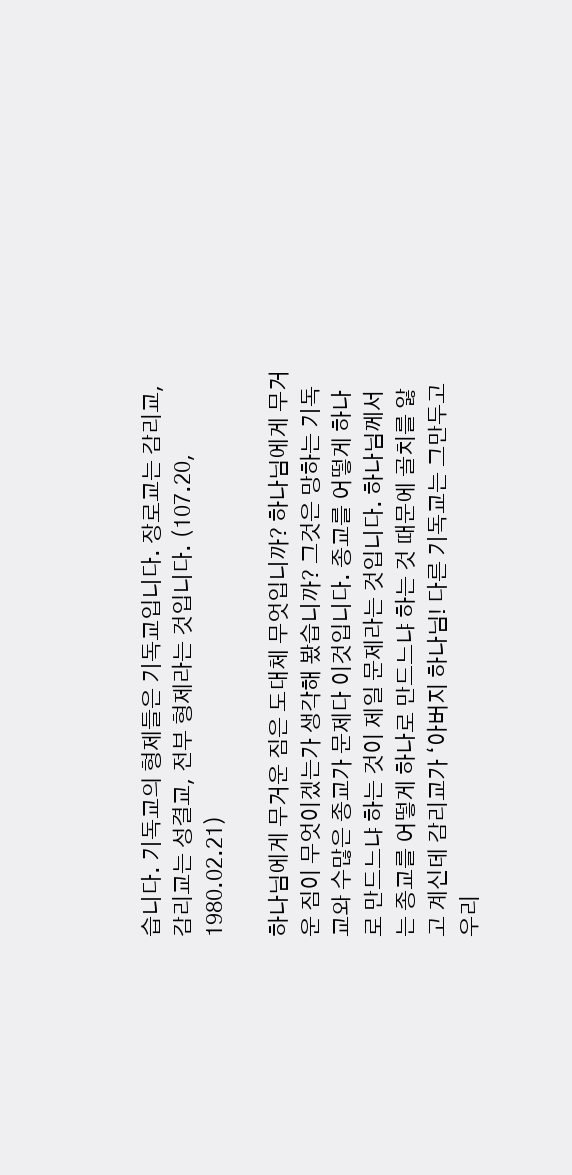습니다. 기독교의 형제들은 기독교입니다. 장로교는 감리교, 감리교는 성결교, 전부 형제라는 것입니다. (107.20, 1980.02.21)

하나님에게 무거운 짐은 도대체 무엇입니까? 하나님에게 무거운 짐이 무엇이겠는가 생각해 봤습니까? 그것은 망하는 기독교와 수많은 종교가 문제다 이것입니다. 종교를 어떻게 하나로 만드느냐 하는 것이 제일 문제라는 것입니다. 하나님께서는 종교를 어떻게 하나로 만드느냐 하는 것 때문에 골치를 앓고 계신데 감리교가 ‘아버지 하나님! 다른 기독교는 그만두고 우리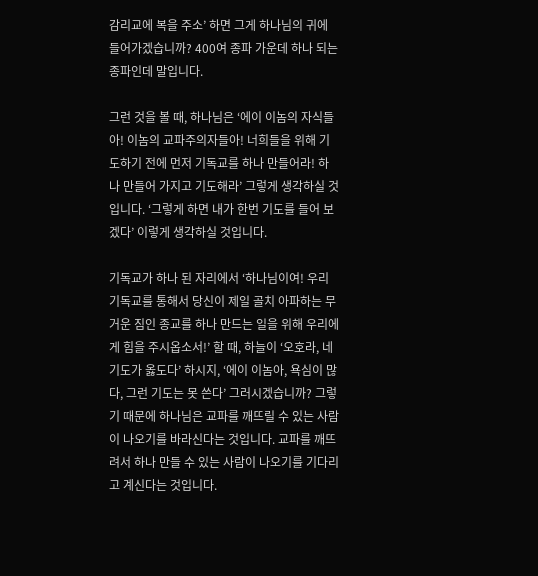감리교에 복을 주소’ 하면 그게 하나님의 귀에 들어가겠습니까? 400여 종파 가운데 하나 되는 종파인데 말입니다.

그런 것을 볼 때, 하나님은 ‘에이 이놈의 자식들아! 이놈의 교파주의자들아! 너희들을 위해 기도하기 전에 먼저 기독교를 하나 만들어라! 하나 만들어 가지고 기도해라’ 그렇게 생각하실 것입니다. ‘그렇게 하면 내가 한번 기도를 들어 보겠다’ 이렇게 생각하실 것입니다.

기독교가 하나 된 자리에서 ‘하나님이여! 우리 기독교를 통해서 당신이 제일 골치 아파하는 무거운 짐인 종교를 하나 만드는 일을 위해 우리에게 힘을 주시옵소서!’ 할 때, 하늘이 ‘오호라, 네 기도가 옳도다’ 하시지, ‘에이 이놈아, 욕심이 많다, 그런 기도는 못 쓴다’ 그러시겠습니까? 그렇기 때문에 하나님은 교파를 깨뜨릴 수 있는 사람이 나오기를 바라신다는 것입니다. 교파를 깨뜨려서 하나 만들 수 있는 사람이 나오기를 기다리고 계신다는 것입니다.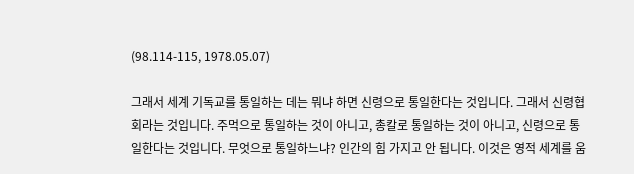(98.114-115, 1978.05.07)

그래서 세계 기독교를 통일하는 데는 뭐냐 하면 신령으로 통일한다는 것입니다. 그래서 신령협회라는 것입니다. 주먹으로 통일하는 것이 아니고, 총칼로 통일하는 것이 아니고, 신령으로 통일한다는 것입니다. 무엇으로 통일하느냐? 인간의 힘 가지고 안 됩니다. 이것은 영적 세계를 움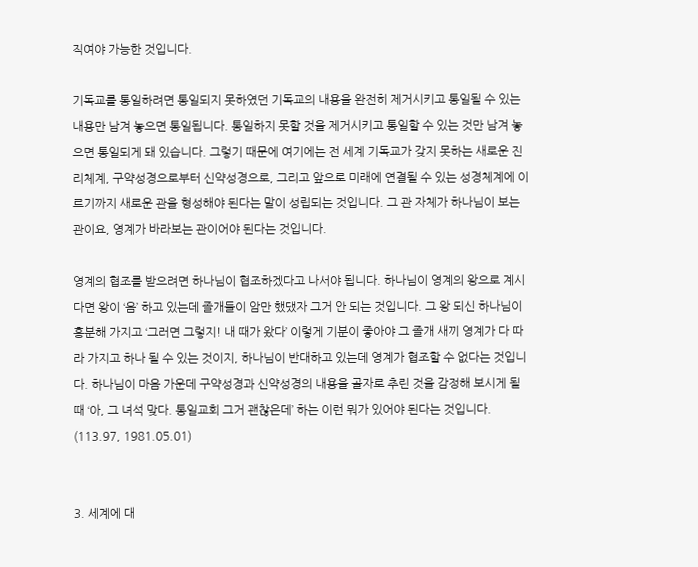직여야 가능한 것입니다.

기독교를 통일하려면 통일되지 못하였던 기독교의 내용을 완전히 제거시키고 통일될 수 있는 내용만 남겨 놓으면 통일됩니다. 통일하지 못할 것을 제거시키고 통일할 수 있는 것만 남겨 놓으면 통일되게 돼 있습니다. 그렇기 때문에 여기에는 전 세계 기독교가 갖지 못하는 새로운 진리체계, 구약성경으로부터 신약성경으로, 그리고 앞으로 미래에 연결될 수 있는 성경체계에 이르기까지 새로운 관을 형성해야 된다는 말이 성립되는 것입니다. 그 관 자체가 하나님이 보는 관이요, 영계가 바라보는 관이어야 된다는 것입니다.

영계의 협조를 받으려면 하나님이 협조하겠다고 나서야 됩니다. 하나님이 영계의 왕으로 계시다면 왕이 ‘음’ 하고 있는데 졸개들이 암만 했댔자 그거 안 되는 것입니다. 그 왕 되신 하나님이 흥분해 가지고 ‘그러면 그렇지! 내 때가 왔다’ 이렇게 기분이 좋아야 그 졸개 새끼 영계가 다 따라 가지고 하나 될 수 있는 것이지, 하나님이 반대하고 있는데 영계가 협조할 수 없다는 것입니다. 하나님이 마음 가운데 구약성경과 신약성경의 내용을 골자로 추린 것을 감정해 보시게 될 때 ‘아, 그 녀석 맞다. 통일교회 그거 괜찮은데’ 하는 이런 뭐가 있어야 된다는 것입니다. (113.97, 1981.05.01)


3. 세계에 대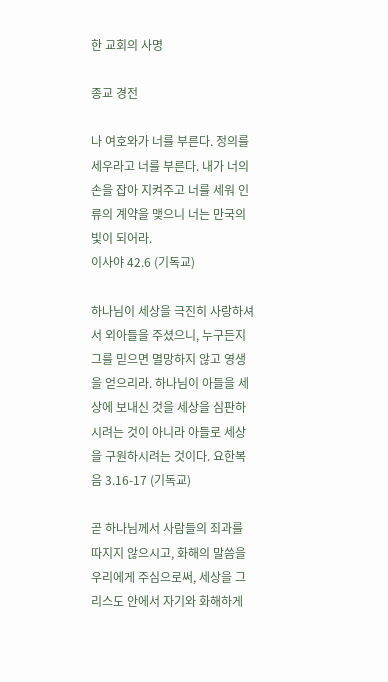한 교회의 사명

종교 경전

나 여호와가 너를 부른다. 정의를 세우라고 너를 부른다. 내가 너의 손을 잡아 지켜주고 너를 세워 인류의 계약을 맺으니 너는 만국의 빛이 되어라.
이사야 42.6 (기독교)

하나님이 세상을 극진히 사랑하셔서 외아들을 주셨으니, 누구든지 그를 믿으면 멸망하지 않고 영생을 얻으리라. 하나님이 아들을 세상에 보내신 것을 세상을 심판하시려는 것이 아니라 아들로 세상을 구원하시려는 것이다. 요한복음 3.16-17 (기독교)

곧 하나님께서 사람들의 죄과를 따지지 않으시고, 화해의 말씀을 우리에게 주심으로써, 세상을 그리스도 안에서 자기와 화해하게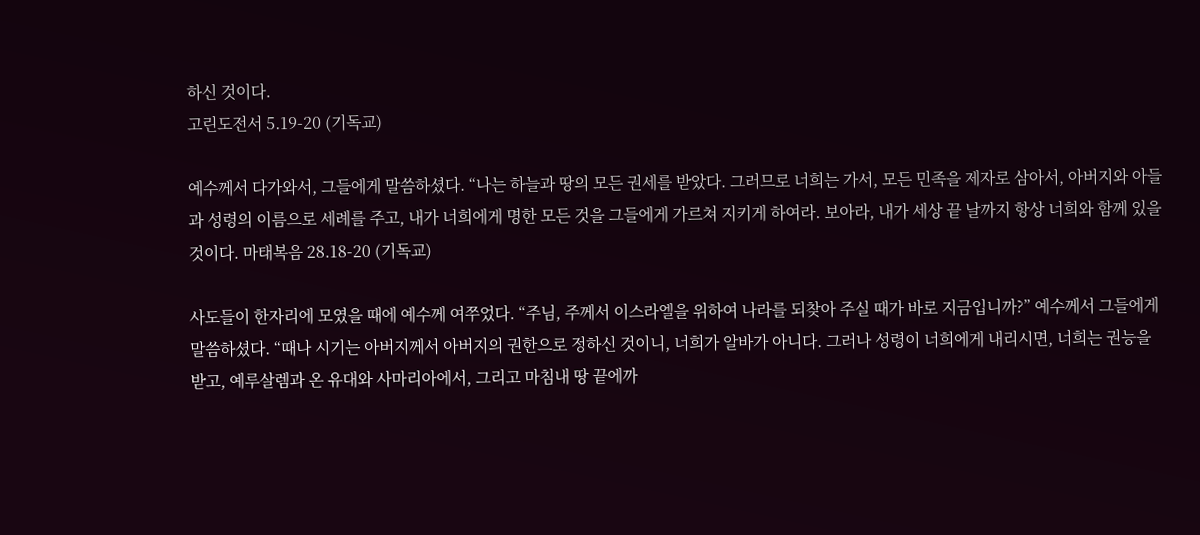하신 것이다.
고린도전서 5.19-20 (기독교)

예수께서 다가와서, 그들에게 말씀하셨다. “나는 하늘과 땅의 모든 권세를 받았다. 그러므로 너희는 가서, 모든 민족을 제자로 삼아서, 아버지와 아들과 성령의 이름으로 세례를 주고, 내가 너희에게 명한 모든 것을 그들에게 가르쳐 지키게 하여라. 보아라, 내가 세상 끝 날까지 항상 너희와 함께 있을 것이다. 마태복음 28.18-20 (기독교)

사도들이 한자리에 모였을 때에 예수께 여쭈었다. “주님, 주께서 이스라엘을 위하여 나라를 되찾아 주실 때가 바로 지금입니까?” 예수께서 그들에게 말씀하셨다. “때나 시기는 아버지께서 아버지의 권한으로 정하신 것이니, 너희가 알바가 아니다. 그러나 성령이 너희에게 내리시면, 너희는 권능을 받고, 예루살렘과 온 유대와 사마리아에서, 그리고 마침내 땅 끝에까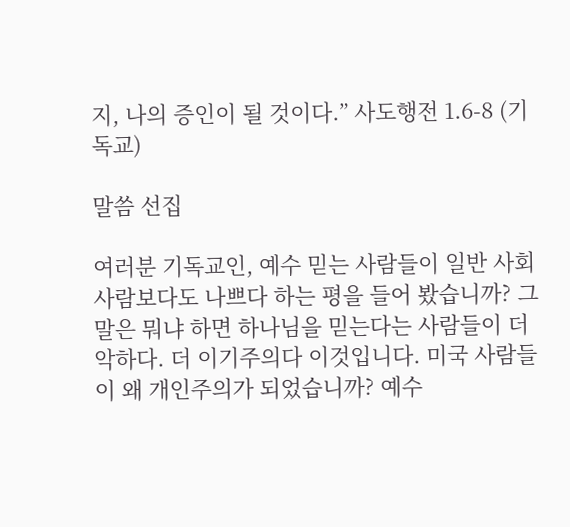지, 나의 증인이 될 것이다.” 사도행전 1.6-8 (기독교)

말씀 선집

여러분 기독교인, 예수 믿는 사람들이 일반 사회 사람보다도 나쁘다 하는 평을 들어 봤습니까? 그 말은 뭐냐 하면 하나님을 믿는다는 사람들이 더 악하다. 더 이기주의다 이것입니다. 미국 사람들이 왜 개인주의가 되었습니까? 예수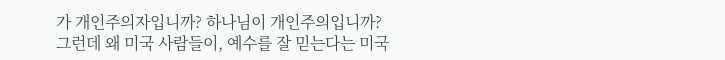가 개인주의자입니까? 하나님이 개인주의입니까? 그런데 왜 미국 사람들이, 예수를 잘 믿는다는 미국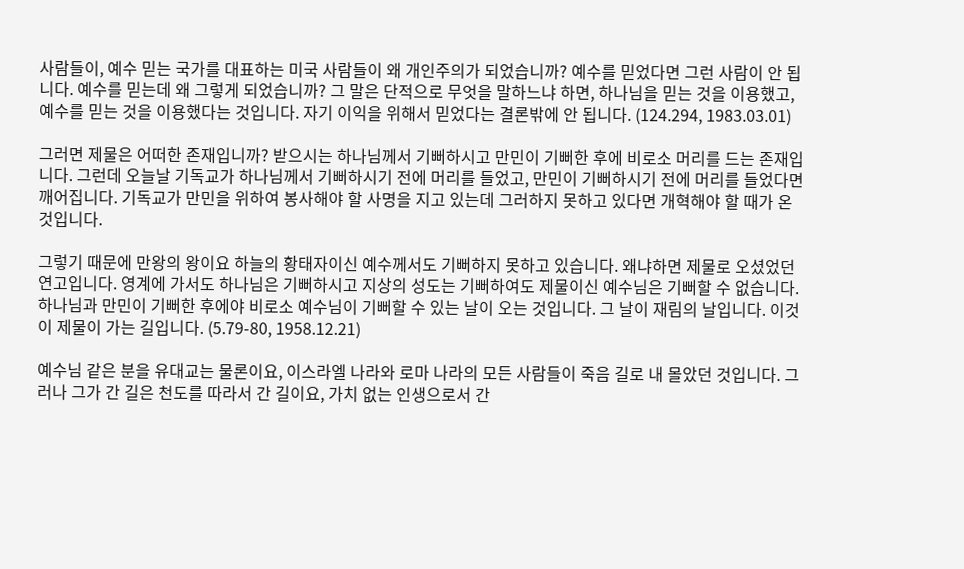사람들이, 예수 믿는 국가를 대표하는 미국 사람들이 왜 개인주의가 되었습니까? 예수를 믿었다면 그런 사람이 안 됩니다. 예수를 믿는데 왜 그렇게 되었습니까? 그 말은 단적으로 무엇을 말하느냐 하면, 하나님을 믿는 것을 이용했고, 예수를 믿는 것을 이용했다는 것입니다. 자기 이익을 위해서 믿었다는 결론밖에 안 됩니다. (124.294, 1983.03.01)

그러면 제물은 어떠한 존재입니까? 받으시는 하나님께서 기뻐하시고 만민이 기뻐한 후에 비로소 머리를 드는 존재입니다. 그런데 오늘날 기독교가 하나님께서 기뻐하시기 전에 머리를 들었고, 만민이 기뻐하시기 전에 머리를 들었다면 깨어집니다. 기독교가 만민을 위하여 봉사해야 할 사명을 지고 있는데 그러하지 못하고 있다면 개혁해야 할 때가 온 것입니다.

그렇기 때문에 만왕의 왕이요 하늘의 황태자이신 예수께서도 기뻐하지 못하고 있습니다. 왜냐하면 제물로 오셨었던 연고입니다. 영계에 가서도 하나님은 기뻐하시고 지상의 성도는 기뻐하여도 제물이신 예수님은 기뻐할 수 없습니다. 하나님과 만민이 기뻐한 후에야 비로소 예수님이 기뻐할 수 있는 날이 오는 것입니다. 그 날이 재림의 날입니다. 이것이 제물이 가는 길입니다. (5.79-80, 1958.12.21)

예수님 같은 분을 유대교는 물론이요, 이스라엘 나라와 로마 나라의 모든 사람들이 죽음 길로 내 몰았던 것입니다. 그러나 그가 간 길은 천도를 따라서 간 길이요, 가치 없는 인생으로서 간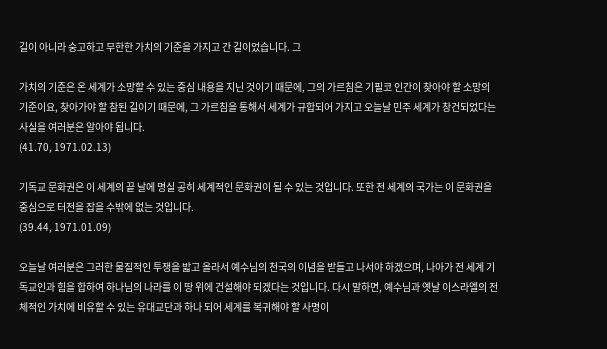길이 아니라 숭고하고 무한한 가치의 기준을 가지고 간 길이었습니다. 그

가치의 기준은 온 세계가 소망할 수 있는 중심 내용을 지닌 것이기 때문에, 그의 가르침은 기필코 인간이 찾아야 할 소망의 기준이요, 찾아가야 할 참된 길이기 때문에, 그 가르침을 통해서 세계가 규합되어 가지고 오늘날 민주 세계가 창건되었다는 사실을 여러분은 알아야 됩니다.
(41.70, 1971.02.13)

기독교 문화권은 이 세계의 끝 날에 명실 공히 세계적인 문화권이 될 수 있는 것입니다. 또한 전 세계의 국가는 이 문화권을 중심으로 터전을 잡을 수밖에 없는 것입니다.
(39.44, 1971.01.09)

오늘날 여러분은 그러한 물질적인 투쟁을 밟고 올라서 예수님의 천국의 이념을 받들고 나서야 하겠으며, 나아가 전 세계 기독교인과 힘을 합하여 하나님의 나라를 이 땅 위에 건설해야 되겠다는 것입니다. 다시 말하면, 예수님과 옛날 이스라엘의 전체적인 가치에 비유할 수 있는 유대교단과 하나 되어 세계를 복귀해야 할 사명이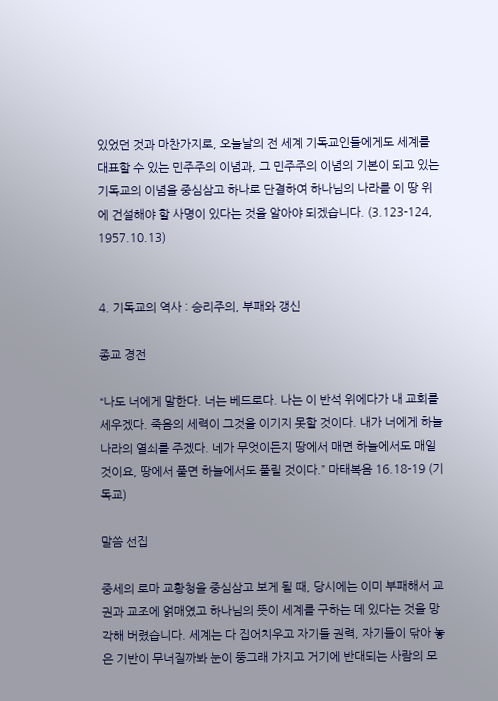있었던 것과 마찬가지로, 오늘날의 전 세계 기독교인들에게도 세계를 대표할 수 있는 민주주의 이념과, 그 민주주의 이념의 기본이 되고 있는 기독교의 이념을 중심삼고 하나로 단결하여 하나님의 나라를 이 땅 위에 건설해야 할 사명이 있다는 것을 알아야 되겠습니다. (3.123-124, 1957.10.13)


4. 기독교의 역사 : 승리주의, 부패와 갱신

종교 경전

“나도 너에게 말한다. 너는 베드로다. 나는 이 반석 위에다가 내 교회를 세우겠다. 죽음의 세력이 그것을 이기지 못할 것이다. 내가 너에게 하늘나라의 열쇠를 주겠다. 네가 무엇이든지 땅에서 매면 하늘에서도 매일 것이요, 땅에서 풀면 하늘에서도 풀릴 것이다.” 마태복음 16.18-19 (기독교)

말씀 선집

중세의 로마 교황청을 중심삼고 보게 될 때, 당시에는 이미 부패해서 교권과 교조에 얽매였고 하나님의 뜻이 세계를 구하는 데 있다는 것을 망각해 버렸습니다. 세계는 다 집어치우고 자기들 권력, 자기들이 닦아 놓은 기반이 무너질까봐 눈이 뚱그래 가지고 거기에 반대되는 사람의 모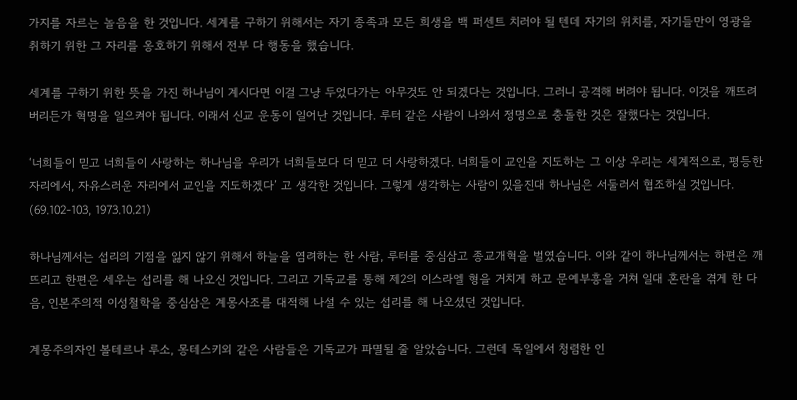가지를 자르는 놀음을 한 것입니다. 세계를 구하기 위해서는 자기 종족과 모든 희생을 백 퍼센트 치러야 될 텐데 자기의 위치를, 자기들만이 영광을 취하기 위한 그 자리를 옹호하기 위해서 전부 다 행동을 했습니다.

세계를 구하기 위한 뜻을 가진 하나님이 계시다면 이걸 그냥 두었다가는 아무것도 안 되겠다는 것입니다. 그러니 공격해 버려야 됩니다. 이것을 깨뜨려 버리든가 혁명을 일으켜야 됩니다. 이래서 신교 운동이 일어난 것입니다. 루터 같은 사람이 나와서 정명으로 충돌한 것은 잘했다는 것입니다.

‘너희들이 믿고 너희들이 사랑하는 하나님을 우리가 너희들보다 더 믿고 더 사랑하겠다. 너희들이 교인을 지도하는 그 이상 우리는 세계적으로, 평등한 자리에서, 자유스러운 자리에서 교인을 지도하겠다’ 고 생각한 것입니다. 그렇게 생각하는 사람이 있을진대 하나님은 서둘러서 협조하실 것입니다.
(69.102-103, 1973.10.21)

하나님께서는 섭리의 기점을 잃지 않기 위해서 하늘을 염려하는 한 사람, 루터를 중심삼고 종교개혁을 벌였습니다. 이와 같이 하나님께서는 하편은 깨뜨리고 한편은 세우는 섭리를 해 나오신 것입니다. 그리고 기독교를 통해 제2의 이스라엘 형을 거치게 하고 문예부흥을 거쳐 일대 혼란을 겪게 한 다음, 인본주의적 이성철학을 중심삼은 계몽사조를 대적해 나설 수 있는 섭리를 해 나오셨던 것입니다.

계몽주의자인 볼테르나 루소, 몽테스키외 같은 사람들은 기독교가 파멸될 줄 알았습니다. 그런데 독일에서 청렴한 인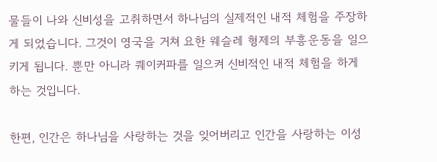물들이 나와 신비성을 고취하면서 하나님의 실제적인 내적 체험을 주장하게 되었습니다. 그것이 영국을 거쳐 요한 웨슬레 형제의 부흥운동을 일으키게 됩니다. 뿐만 아니라 퀘이커파를 일으켜 신비적인 내적 체험을 하게 하는 것입니다.

한편, 인간은 하나님을 사랑하는 것을 잊어버리고 인간을 사랑하는 이성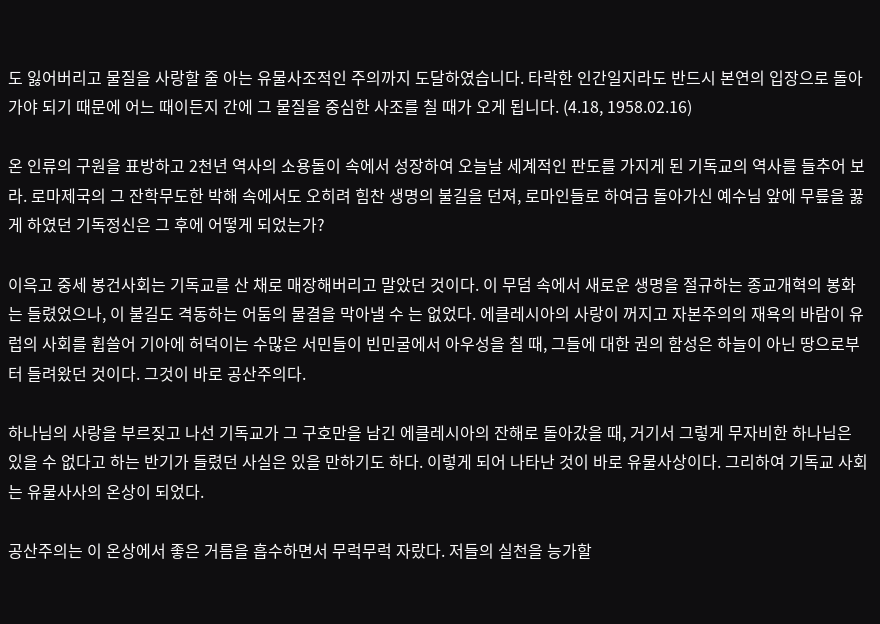도 잃어버리고 물질을 사랑할 줄 아는 유물사조적인 주의까지 도달하였습니다. 타락한 인간일지라도 반드시 본연의 입장으로 돌아가야 되기 때문에 어느 때이든지 간에 그 물질을 중심한 사조를 칠 때가 오게 됩니다. (4.18, 1958.02.16)

온 인류의 구원을 표방하고 2천년 역사의 소용돌이 속에서 성장하여 오늘날 세계적인 판도를 가지게 된 기독교의 역사를 들추어 보라. 로마제국의 그 잔학무도한 박해 속에서도 오히려 힘찬 생명의 불길을 던져, 로마인들로 하여금 돌아가신 예수님 앞에 무릎을 꿇게 하였던 기독정신은 그 후에 어떻게 되었는가?

이윽고 중세 봉건사회는 기독교를 산 채로 매장해버리고 말았던 것이다. 이 무덤 속에서 새로운 생명을 절규하는 종교개혁의 봉화는 들렸었으나, 이 불길도 격동하는 어둠의 물결을 막아낼 수 는 없었다. 에클레시아의 사랑이 꺼지고 자본주의의 재욕의 바람이 유럽의 사회를 휩쓸어 기아에 허덕이는 수많은 서민들이 빈민굴에서 아우성을 칠 때, 그들에 대한 권의 함성은 하늘이 아닌 땅으로부터 들려왔던 것이다. 그것이 바로 공산주의다.

하나님의 사랑을 부르짖고 나선 기독교가 그 구호만을 남긴 에클레시아의 잔해로 돌아갔을 때, 거기서 그렇게 무자비한 하나님은 있을 수 없다고 하는 반기가 들렸던 사실은 있을 만하기도 하다. 이렇게 되어 나타난 것이 바로 유물사상이다. 그리하여 기독교 사회는 유물사사의 온상이 되었다.

공산주의는 이 온상에서 좋은 거름을 흡수하면서 무럭무럭 자랐다. 저들의 실천을 능가할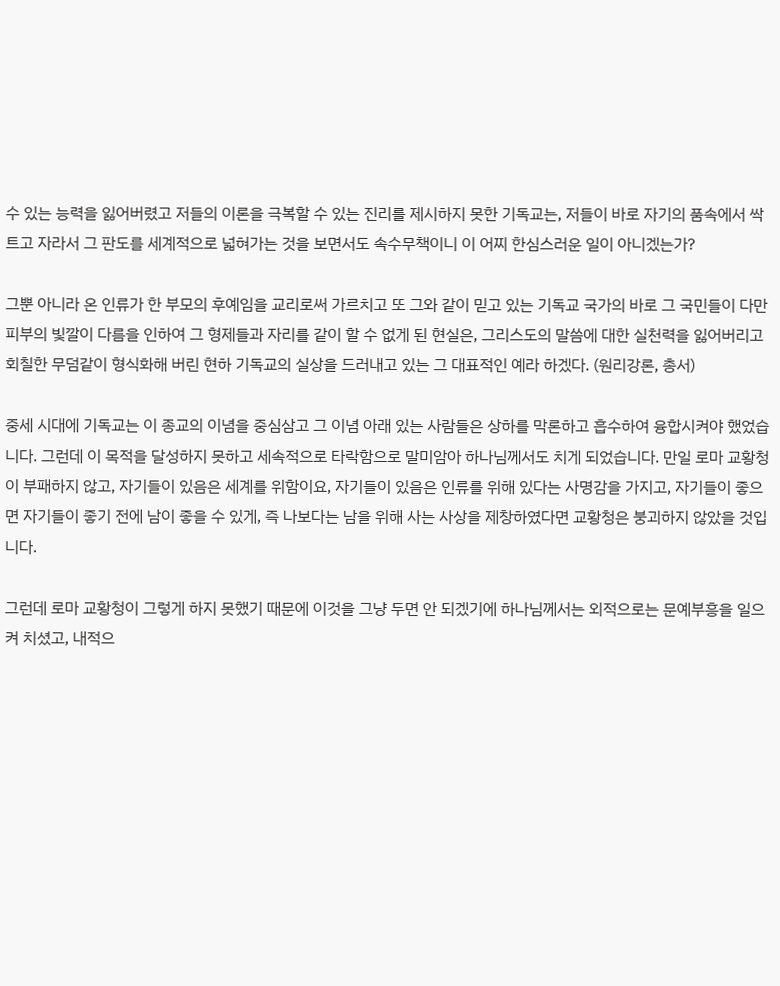수 있는 능력을 잃어버렸고 저들의 이론을 극복할 수 있는 진리를 제시하지 못한 기독교는, 저들이 바로 자기의 품속에서 싹트고 자라서 그 판도를 세계적으로 넓혀가는 것을 보면서도 속수무책이니 이 어찌 한심스러운 일이 아니겠는가?

그뿐 아니라 온 인류가 한 부모의 후예임을 교리로써 가르치고 또 그와 같이 믿고 있는 기독교 국가의 바로 그 국민들이 다만 피부의 빛깔이 다름을 인하여 그 형제들과 자리를 같이 할 수 없게 된 현실은, 그리스도의 말씀에 대한 실천력을 잃어버리고 회칠한 무덤같이 형식화해 버린 현하 기독교의 실상을 드러내고 있는 그 대표적인 예라 하겠다. (원리강론, 총서)

중세 시대에 기독교는 이 종교의 이념을 중심삼고 그 이념 아래 있는 사람들은 상하를 막론하고 흡수하여 융합시켜야 했었습니다. 그런데 이 목적을 달성하지 못하고 세속적으로 타락함으로 말미암아 하나님께서도 치게 되었습니다. 만일 로마 교황청이 부패하지 않고, 자기들이 있음은 세계를 위함이요, 자기들이 있음은 인류를 위해 있다는 사명감을 가지고, 자기들이 좋으면 자기들이 좋기 전에 남이 좋을 수 있게, 즉 나보다는 남을 위해 사는 사상을 제창하였다면 교황청은 붕괴하지 않았을 것입니다.

그런데 로마 교황청이 그렇게 하지 못했기 때문에 이것을 그냥 두면 안 되겠기에 하나님께서는 외적으로는 문예부흥을 일으켜 치셨고, 내적으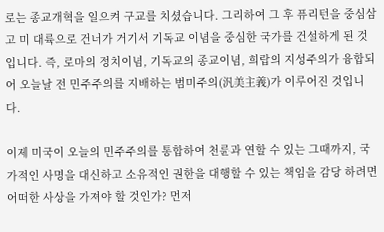로는 종교개혁을 일으켜 구교를 치셨습니다. 그리하여 그 후 퓨리턴을 중심삼고 미 대륙으로 건너가 거기서 기독교 이념을 중심한 국가를 건설하게 된 것입니다. 즉, 로마의 정치이념, 기독교의 종교이념, 희랍의 지성주의가 융합되어 오늘날 전 민주주의를 지배하는 범미주의(汎美主義)가 이루어진 것입니다.

이제 미국이 오늘의 민주주의를 통합하여 천륜과 연할 수 있는 그때까지, 국가적인 사명을 대신하고 소유적인 권한을 대행할 수 있는 책임을 감당 하려면 어떠한 사상을 가져야 할 것인가? 먼저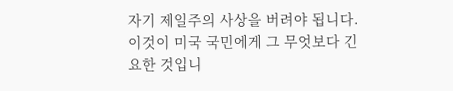자기 제일주의 사상을 버려야 됩니다. 이것이 미국 국민에게 그 무엇보다 긴요한 것입니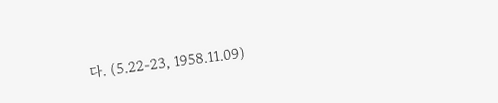다. (5.22-23, 1958.11.09)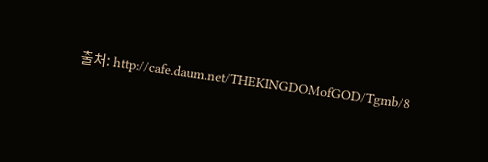출처: http://cafe.daum.net/THEKINGDOMofGOD/Tgmb/8